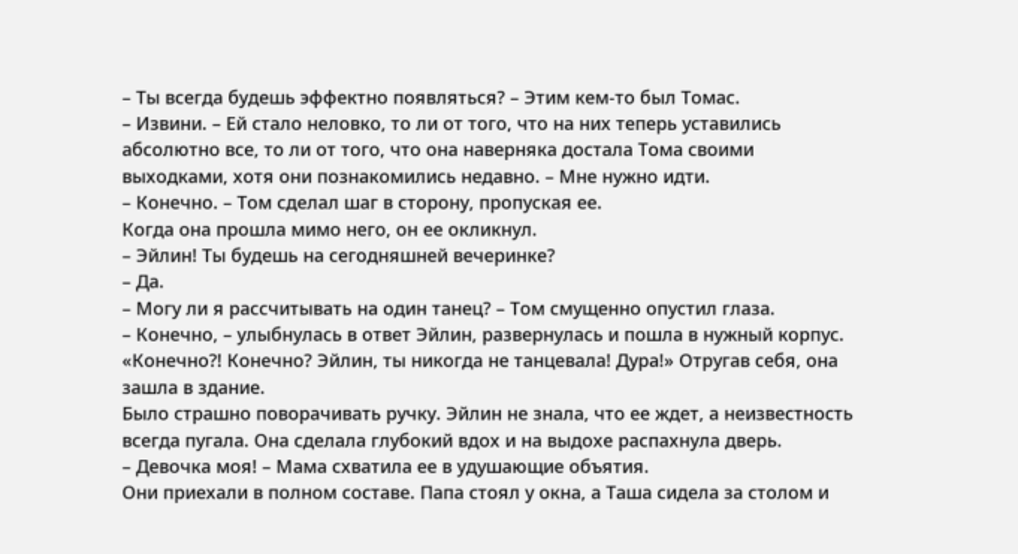– Ты всегда будешь эффектно появляться? – Этим кем-то был Томас.
– Извини. – Ей стало неловко, то ли от того, что на них теперь уставились абсолютно все, то ли от того, что она наверняка достала Тома своими выходками, хотя они познакомились недавно. – Мне нужно идти.
– Конечно. – Том сделал шаг в сторону, пропуская ее.
Когда она прошла мимо него, он ее окликнул.
– Эйлин! Ты будешь на сегодняшней вечеринке?
– Да.
– Могу ли я рассчитывать на один танец? – Том смущенно опустил глаза.
– Конечно, – улыбнулась в ответ Эйлин, развернулась и пошла в нужный корпус.
«Конечно?! Конечно? Эйлин, ты никогда не танцевала! Дура!» Отругав себя, она зашла в здание.
Было страшно поворачивать ручку. Эйлин не знала, что ее ждет, а неизвестность всегда пугала. Она сделала глубокий вдох и на выдохе распахнула дверь.
– Девочка моя! – Мама схватила ее в удушающие объятия.
Они приехали в полном составе. Папа стоял у окна, а Таша сидела за столом и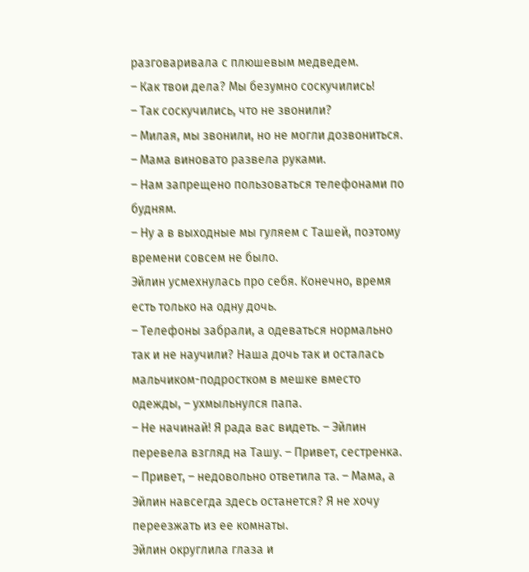разговаривала с плюшевым медведем.
– Как твои дела? Мы безумно соскучились!
– Так соскучились, что не звонили?
– Милая, мы звонили, но не могли дозвониться. – Мама виновато развела руками.
– Нам запрещено пользоваться телефонами по будням.
– Ну а в выходные мы гуляем с Ташей, поэтому времени совсем не было.
Эйлин усмехнулась про себя. Конечно, время есть только на одну дочь.
– Телефоны забрали, а одеваться нормально так и не научили? Наша дочь так и осталась мальчиком-подростком в мешке вместо одежды, – ухмыльнулся папа.
– Не начинай! Я рада вас видеть. – Эйлин перевела взгляд на Ташу. – Привет, сестренка.
– Привет, – недовольно ответила та. – Мама, а Эйлин навсегда здесь останется? Я не хочу переезжать из ее комнаты.
Эйлин округлила глаза и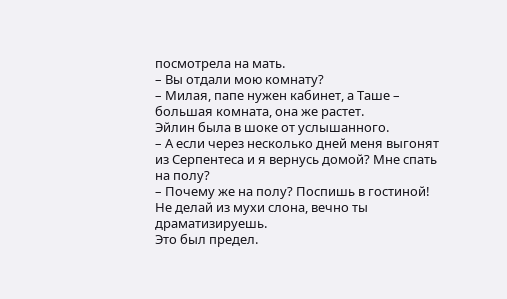посмотрела на мать.
– Вы отдали мою комнату?
– Милая, папе нужен кабинет, а Таше – большая комната, она же растет.
Эйлин была в шоке от услышанного.
– А если через несколько дней меня выгонят из Серпентеса и я вернусь домой? Мне спать на полу?
– Почему же на полу? Поспишь в гостиной! Не делай из мухи слона, вечно ты драматизируешь.
Это был предел.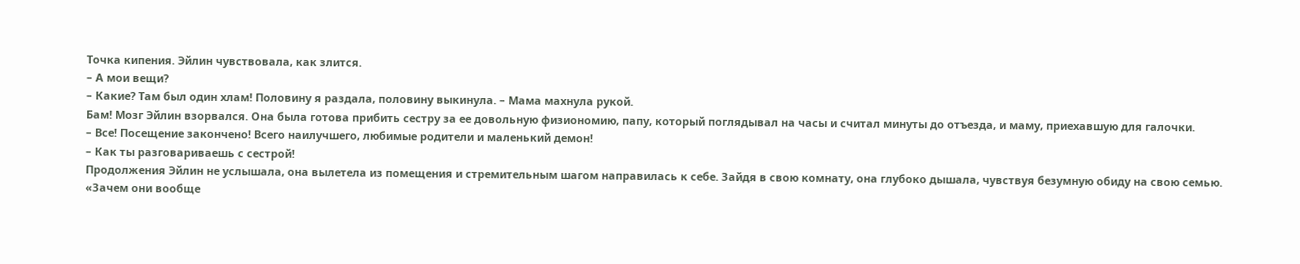Точка кипения. Эйлин чувствовала, как злится.
– А мои вещи?
– Какие? Там был один хлам! Половину я раздала, половину выкинула. – Мама махнула рукой.
Бам! Мозг Эйлин взорвался. Она была готова прибить сестру за ее довольную физиономию, папу, который поглядывал на часы и считал минуты до отъезда, и маму, приехавшую для галочки.
– Все! Посещение закончено! Всего наилучшего, любимые родители и маленький демон!
– Как ты разговариваешь с сестрой!
Продолжения Эйлин не услышала, она вылетела из помещения и стремительным шагом направилась к себе. Зайдя в свою комнату, она глубоко дышала, чувствуя безумную обиду на свою семью.
«Зачем они вообще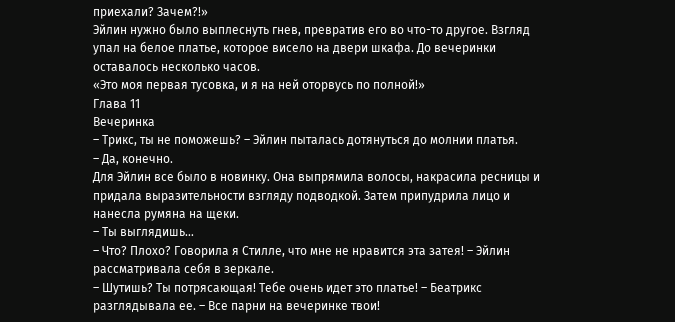приехали? Зачем?!»
Эйлин нужно было выплеснуть гнев, превратив его во что-то другое. Взгляд упал на белое платье, которое висело на двери шкафа. До вечеринки оставалось несколько часов.
«Это моя первая тусовка, и я на ней оторвусь по полной!»
Глава 11
Вечеринка
– Трикс, ты не поможешь? – Эйлин пыталась дотянуться до молнии платья.
– Да, конечно.
Для Эйлин все было в новинку. Она выпрямила волосы, накрасила ресницы и придала выразительности взгляду подводкой. Затем припудрила лицо и нанесла румяна на щеки.
– Ты выглядишь…
– Что? Плохо? Говорила я Стилле, что мне не нравится эта затея! – Эйлин рассматривала себя в зеркале.
– Шутишь? Ты потрясающая! Тебе очень идет это платье! – Беатрикс разглядывала ее. – Все парни на вечеринке твои!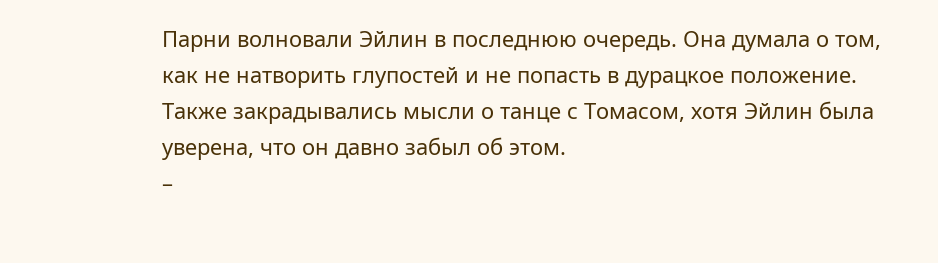Парни волновали Эйлин в последнюю очередь. Она думала о том, как не натворить глупостей и не попасть в дурацкое положение. Также закрадывались мысли о танце с Томасом, хотя Эйлин была уверена, что он давно забыл об этом.
–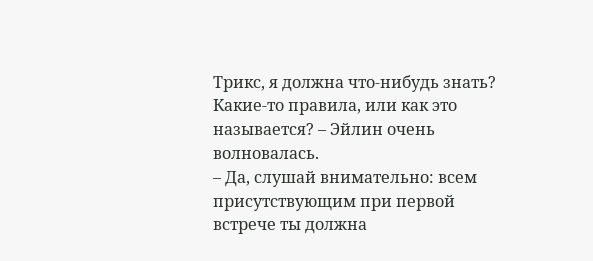Трикс, я должна что-нибудь знать? Какие-то правила, или как это называется? – Эйлин очень волновалась.
– Да, слушай внимательно: всем присутствующим при первой встрече ты должна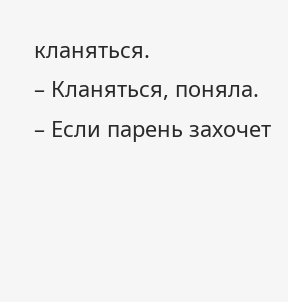кланяться.
– Кланяться, поняла.
– Если парень захочет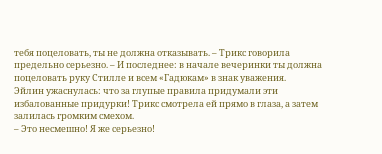тебя поцеловать, ты не должна отказывать. – Трикс говорила предельно серьезно. – И последнее: в начале вечеринки ты должна поцеловать руку Стилле и всем «Гадюкам» в знак уважения.
Эйлин ужаснулась: что за глупые правила придумали эти избалованные придурки! Трикс смотрела ей прямо в глаза, а затем залилась громким смехом.
– Это несмешно! Я же серьезно!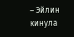– Эйлин кинула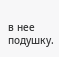в нее подушку.